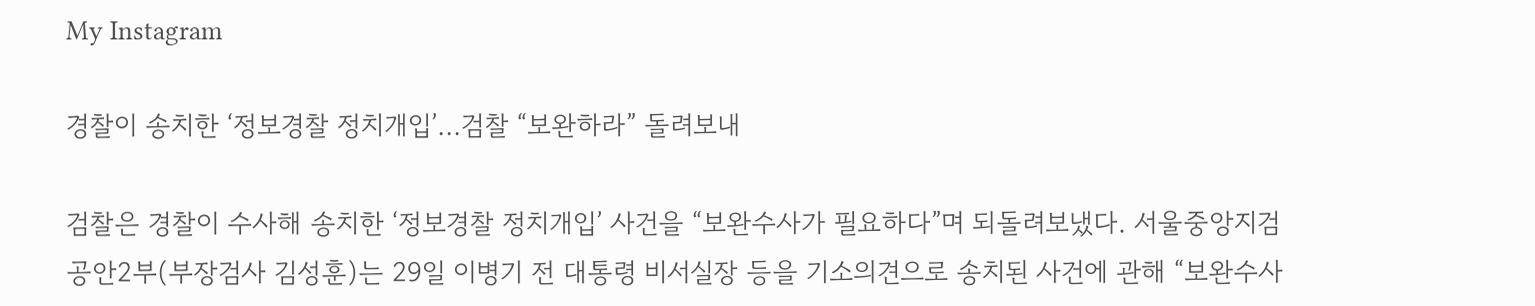My Instagram

경찰이 송치한 ‘정보경찰 정치개입’…검찰 “보완하라” 돌려보내

검찰은 경찰이 수사해 송치한 ‘정보경찰 정치개입’ 사건을 “보완수사가 필요하다”며 되돌려보냈다. 서울중앙지검 공안2부(부장검사 김성훈)는 29일 이병기 전 대통령 비서실장 등을 기소의견으로 송치된 사건에 관해 “보완수사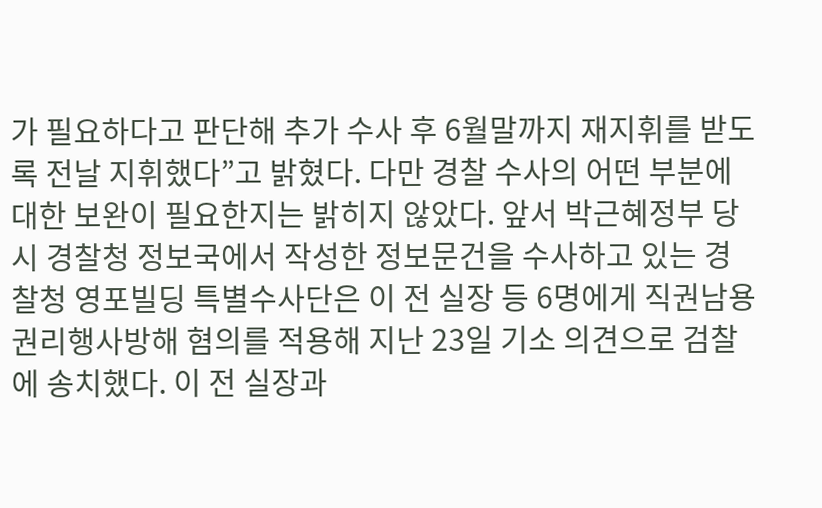가 필요하다고 판단해 추가 수사 후 6월말까지 재지휘를 받도록 전날 지휘했다”고 밝혔다. 다만 경찰 수사의 어떤 부분에 대한 보완이 필요한지는 밝히지 않았다. 앞서 박근혜정부 당시 경찰청 정보국에서 작성한 정보문건을 수사하고 있는 경찰청 영포빌딩 특별수사단은 이 전 실장 등 6명에게 직권남용권리행사방해 혐의를 적용해 지난 23일 기소 의견으로 검찰에 송치했다. 이 전 실장과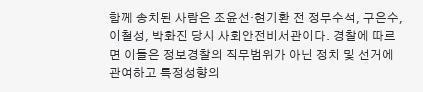함께 송치된 사람은 조윤선·현기환 전 정무수석, 구은수, 이철성, 박화진 당시 사회안전비서관이다. 경찰에 따르면 이들은 정보경찰의 직무범위가 아닌 정치 및 선거에 관여하고 특정성향의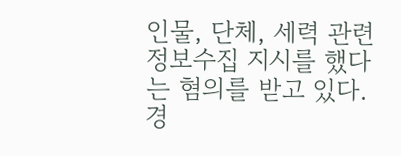인물, 단체, 세력 관련 정보수집 지시를 했다는 혐의를 받고 있다. 경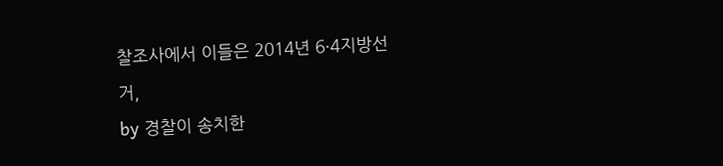찰조사에서 이들은 2014년 6·4지방선거,
by 경찰이 송치한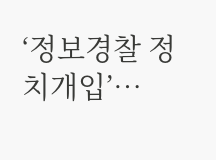‘정보경찰 정치개입’…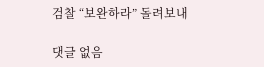검찰 “보완하라” 돌려보내

댓글 없음